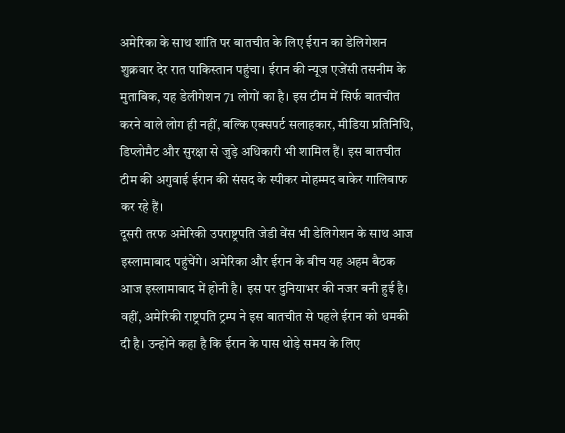अमेरिका के साथ शांति पर बातचीत के लिए ईरान का डेलिगेशन शुक्रवार देर रात पाकिस्तान पहुंचा। ईरान की न्यूज एजेंसी तसनीम के मुताबिक, यह डेलीगेशन 71 लोगों का है। इस टीम में सिर्फ बातचीत करने वाले लोग ही नहीं, बल्कि एक्सपर्ट सलाहकार, मीडिया प्रतिनिधि, डिप्लोमैट और सुरक्षा से जुड़े अधिकारी भी शामिल हैं। इस बातचीत टीम की अगुवाई ईरान की संसद के स्पीकर मोहम्मद बाकेर गालिबाफ कर रहे हैं।
दूसरी तरफ अमेरिकी उपराष्ट्रपति जेडी वेंस भी डेलिगेशन के साथ आज इस्लामाबाद पहुंचेंगे। अमेरिका और ईरान के बीच यह अहम बैठक आज इस्लामाबाद में होनी है। इस पर दुनियाभर की नजर बनी हुई है। वहीं, अमेरिकी राष्ट्रपति ट्रम्प ने इस बातचीत से पहले ईरान को धमकी दी है। उन्होंने कहा है कि ईरान के पास थोड़े समय के लिए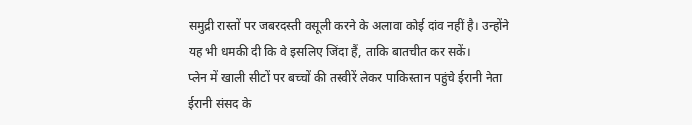समुद्री रास्तों पर जबरदस्ती वसूली करने के अलावा कोई दांव नहीं है। उन्होंने यह भी धमकी दी कि वे इसलिए जिंदा हैं, ताकि बातचीत कर सकें।
प्लेन में खाली सीटों पर बच्चों की तस्वीरें लेकर पाकिस्तान पहुंचे ईरानी नेता
ईरानी संसद के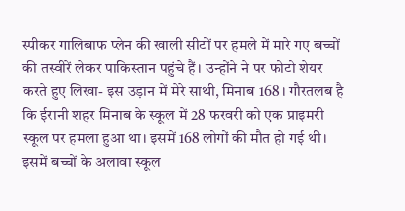स्पीकर गालिबाफ प्लेन की खाली सीटों पर हमले में मारे गए बच्चों की तस्वीरें लेकर पाकिस्तान पहुंचे हैं। उन्होंने ने पर फोटो शेयर करते हुए लिखा- इस उड़ान में मेरे साथी, मिनाब 168। गौरतलब है कि ईरानी शहर मिनाब के स्कूल में 28 फरवरी को एक प्राइमरी स्कूल पर हमला हुआ था। इसमें 168 लोगों की मौत हो गई थी। इसमें बच्चों के अलावा स्कूल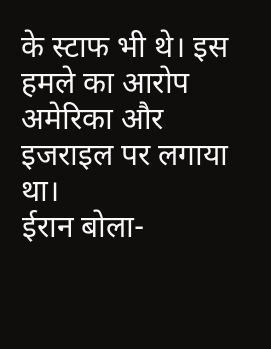के स्टाफ भी थे। इस हमले का आरोप अमेरिका और इजराइल पर लगाया था।
ईरान बोला-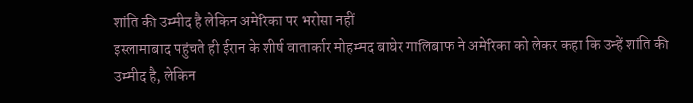शांति की उम्मीद है लेकिन अमेरिका पर भरोसा नहीं
इस्लामाबाद पहुंचते ही ईरान के शीर्ष वातार्कार मोहम्मद बाघेर गालिबाफ ने अमेरिका को लेकर कहा कि उन्हें शांति की उम्मीद है, लेकिन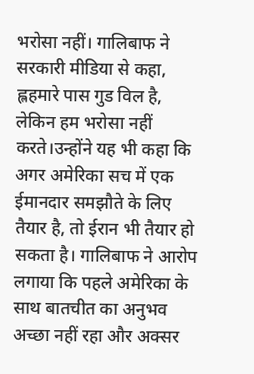भरोसा नहीं। गालिबाफ ने सरकारी मीडिया से कहा, ह्लहमारे पास गुड विल है, लेकिन हम भरोसा नहीं करते।उन्होंने यह भी कहा कि अगर अमेरिका सच में एक ईमानदार समझौते के लिए तैयार है, तो ईरान भी तैयार हो सकता है। गालिबाफ ने आरोप लगाया कि पहले अमेरिका के साथ बातचीत का अनुभव अच्छा नहीं रहा और अक्सर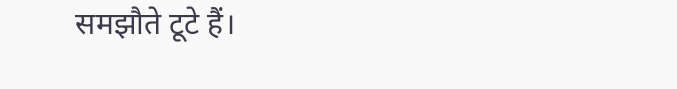समझौते टूटे हैं।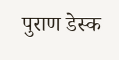पुराण डेस्क